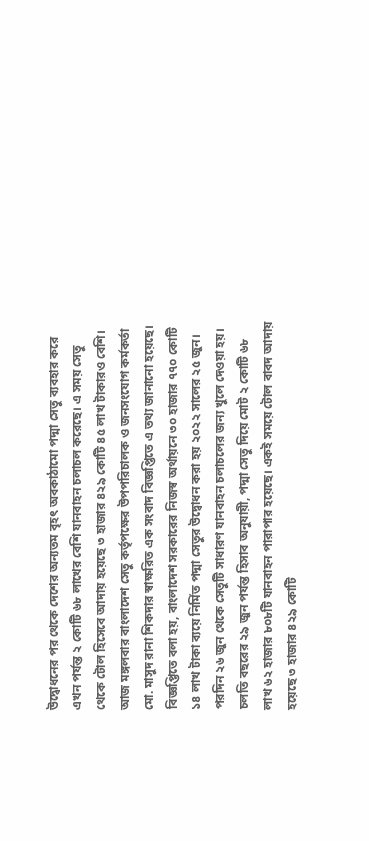উদ্বোধনের পর থেকে দেশের অন্যতম বৃহৎ অবকাঠামো পদ্মা সেতু ব্যবহার করে এখন পর্যন্ত ২ কোটি ৬৮ লাখের বেশি যানবাহন চলাচল করেছে। এ সময় সেতু থেকে টোল হিসেবে আদায় হয়েছে ৩ হাজার ৪২৯ কোটি ৪৫ লাখ টাকারও বেশি।
আজ মঙ্গলবার বাংলাদেশ সেতু কর্তৃপক্ষের উপপরিচালক ও জনসংযোগ কর্মকর্তা মো. মাসুদ রানা শিকদার স্বাক্ষরিত এক সংবাদ বিজ্ঞপ্তিতে এ তথ্য জানানো হয়েছে। বিজ্ঞপ্তিতে বলা হয়, বাংলাদেশ সরকারের নিজস্ব অর্থায়নে ৩০ হাজার ৭৭০ কোটি ১৪ লাখ টাকা ব্যয়ে নির্মিত পদ্মা সেতুর উদ্বোধন করা হয় ২০২২ সালের ২৫ জুন। পরদিন ২৬ জুন থেকে সেতুটি সাধারণ যানবাহন চলাচলের জন্য খুলে দেওয়া হয়।
চলতি বছরের ২৯ জুন পর্যন্ত হিসাব অনুযায়ী, পদ্মা সেতু দিয়ে মোট ২ কোটি ৬৮ লাখ ৬২ হাজার ৮০৮টি যানবাহন পারাপার হয়েছে। একই সময়ে টোল বাবদ আদায় হয়েছে ৩ হাজার ৪২৯ কোটি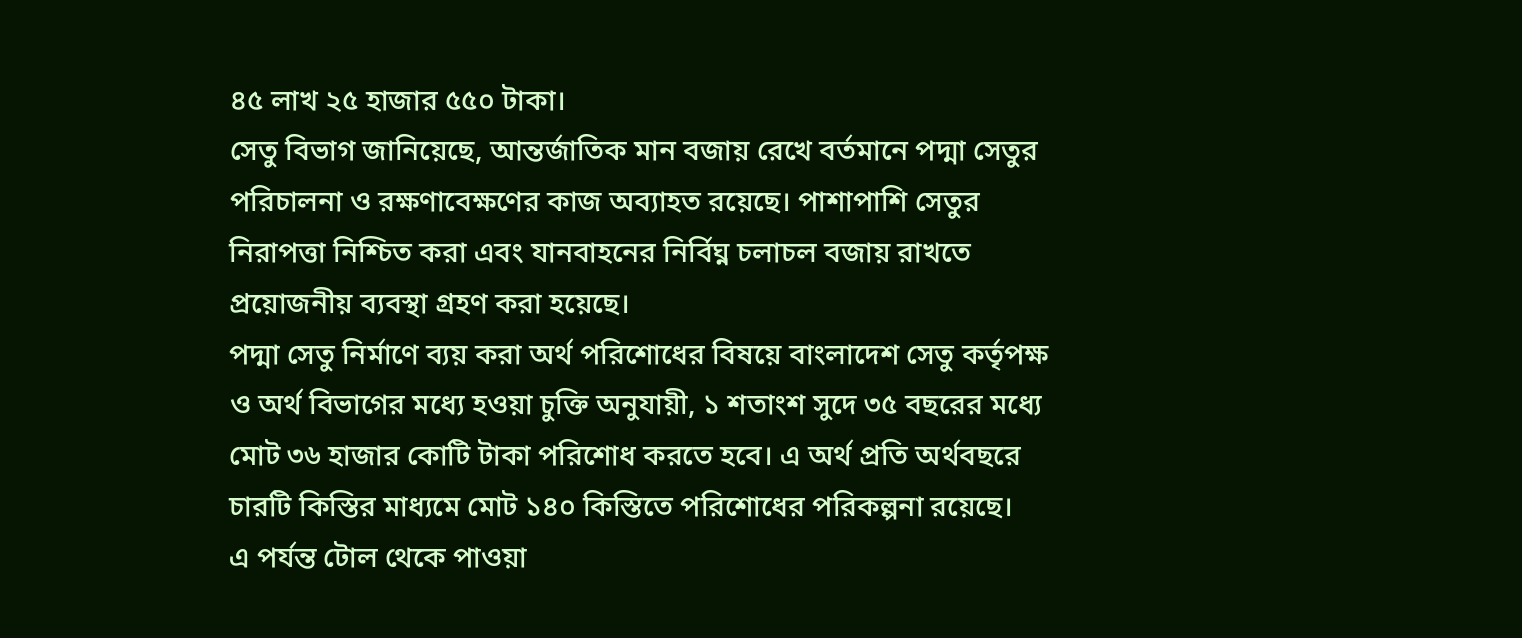৪৫ লাখ ২৫ হাজার ৫৫০ টাকা।
সেতু বিভাগ জানিয়েছে, আন্তর্জাতিক মান বজায় রেখে বর্তমানে পদ্মা সেতুর পরিচালনা ও রক্ষণাবেক্ষণের কাজ অব্যাহত রয়েছে। পাশাপাশি সেতুর নিরাপত্তা নিশ্চিত করা এবং যানবাহনের নির্বিঘ্ন চলাচল বজায় রাখতে প্রয়োজনীয় ব্যবস্থা গ্রহণ করা হয়েছে।
পদ্মা সেতু নির্মাণে ব্যয় করা অর্থ পরিশোধের বিষয়ে বাংলাদেশ সেতু কর্তৃপক্ষ ও অর্থ বিভাগের মধ্যে হওয়া চুক্তি অনুযায়ী, ১ শতাংশ সুদে ৩৫ বছরের মধ্যে মোট ৩৬ হাজার কোটি টাকা পরিশোধ করতে হবে। এ অর্থ প্রতি অর্থবছরে চারটি কিস্তির মাধ্যমে মোট ১৪০ কিস্তিতে পরিশোধের পরিকল্পনা রয়েছে।
এ পর্যন্ত টোল থেকে পাওয়া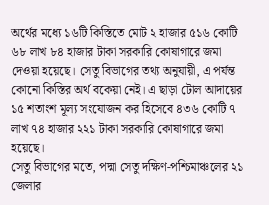অর্থের মধ্যে ১৬টি কিস্তিতে মোট ২ হাজার ৫১৬ কোটি ৬৮ লাখ ৮৪ হাজার টাকা সরকারি কোষাগারে জমা দেওয়া হয়েছে। সেতু বিভাগের তথ্য অনুযায়ী, এ পর্যন্ত কোনো কিস্তির অর্থ বকেয়া নেই। এ ছাড়া টোল আদায়ের ১৫ শতাংশ মূল্য সংযোজন কর হিসেবে ৪৩৬ কোটি ৭ লাখ ৭৪ হাজার ২২১ টাকা সরকারি কোষাগারে জমা হয়েছে।
সেতু বিভাগের মতে, পদ্মা সেতু দক্ষিণ-পশ্চিমাঞ্চলের ২১ জেলার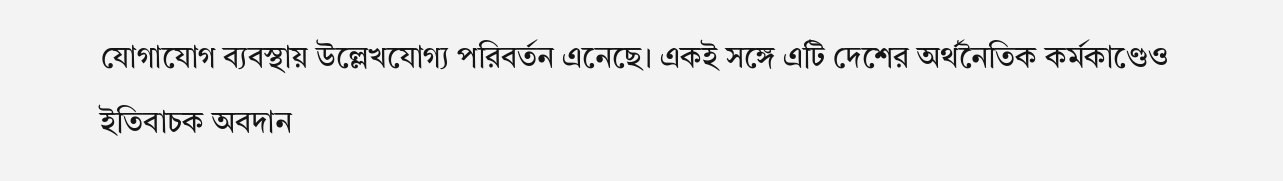যোগাযোগ ব্যবস্থায় উল্লেখযোগ্য পরিবর্তন এনেছে। একই সঙ্গে এটি দেশের অর্থনৈতিক কর্মকাণ্ডেও ইতিবাচক অবদান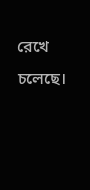রেখে চলেছে।